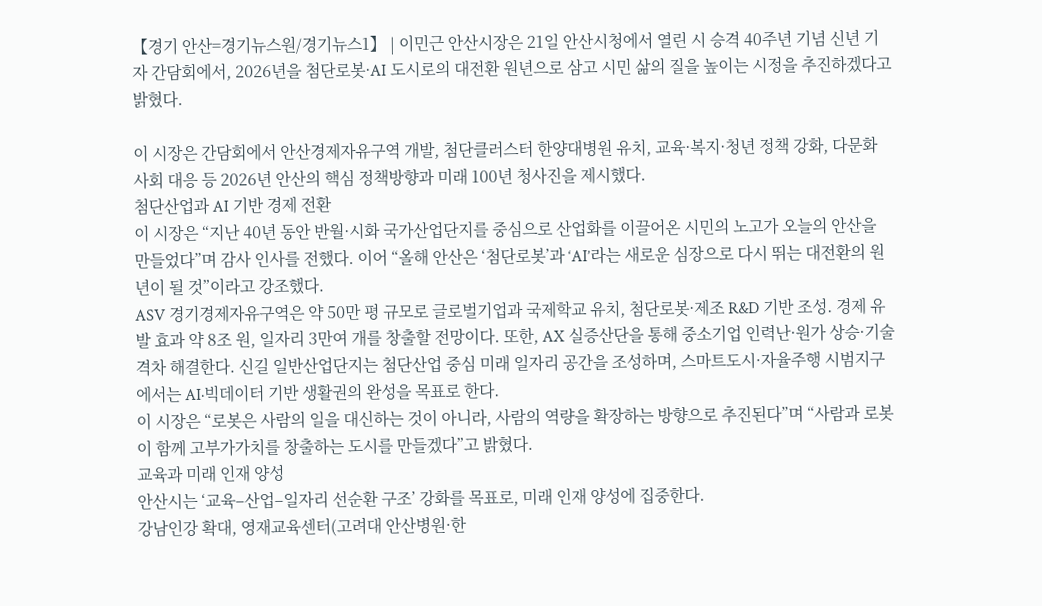【경기 안산=경기뉴스원/경기뉴스1】 | 이민근 안산시장은 21일 안산시청에서 열린 시 승격 40주년 기념 신년 기자 간담회에서, 2026년을 첨단로봇·AI 도시로의 대전환 원년으로 삼고 시민 삶의 질을 높이는 시정을 추진하겠다고 밝혔다.

이 시장은 간담회에서 안산경제자유구역 개발, 첨단클러스터 한양대병원 유치, 교육·복지·청년 정책 강화, 다문화 사회 대응 등 2026년 안산의 핵심 정책방향과 미래 100년 청사진을 제시했다.
첨단산업과 AI 기반 경제 전환
이 시장은 “지난 40년 동안 반월·시화 국가산업단지를 중심으로 산업화를 이끌어온 시민의 노고가 오늘의 안산을 만들었다”며 감사 인사를 전했다. 이어 “올해 안산은 ‘첨단로봇’과 ‘AI’라는 새로운 심장으로 다시 뛰는 대전환의 원년이 될 것”이라고 강조했다.
ASV 경기경제자유구역은 약 50만 평 규모로 글로벌기업과 국제학교 유치, 첨단로봇·제조 R&D 기반 조성. 경제 유발 효과 약 8조 원, 일자리 3만여 개를 창출할 전망이다. 또한, AX 실증산단을 통해 중소기업 인력난·원가 상승·기술 격차 해결한다. 신길 일반산업단지는 첨단산업 중심 미래 일자리 공간을 조성하며, 스마트도시·자율주행 시범지구에서는 AI·빅데이터 기반 생활권의 완성을 목표로 한다.
이 시장은 “로봇은 사람의 일을 대신하는 것이 아니라, 사람의 역량을 확장하는 방향으로 추진된다”며 “사람과 로봇이 함께 고부가가치를 창출하는 도시를 만들겠다”고 밝혔다.
교육과 미래 인재 양성
안산시는 ‘교육–산업–일자리 선순환 구조’ 강화를 목표로, 미래 인재 양성에 집중한다.
강남인강 확대, 영재교육센터(고려대 안산병원·한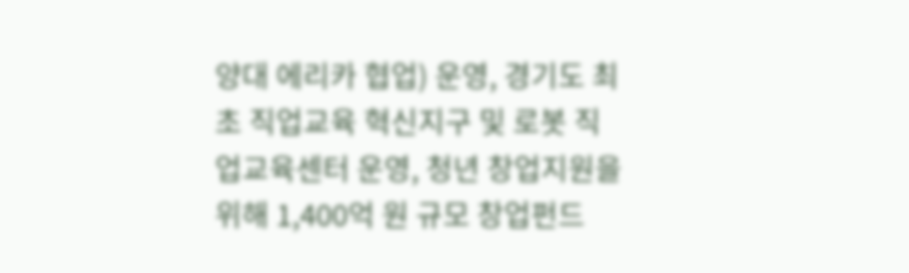양대 에리카 협업) 운영, 경기도 최초 직업교육 혁신지구 및 로봇 직업교육센터 운영, 청년 창업지원을 위해 1,400억 원 규모 창업펀드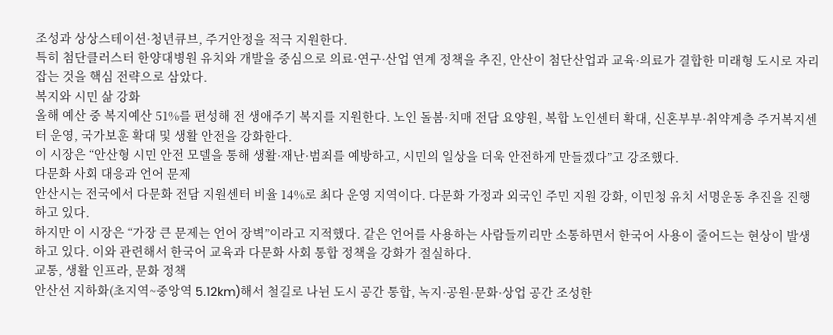조성과 상상스테이션·청년큐브, 주거안정을 적극 지원한다.
특히 첨단클러스터 한양대병원 유치와 개발을 중심으로 의료·연구·산업 연계 정책을 추진, 안산이 첨단산업과 교육·의료가 결합한 미래형 도시로 자리 잡는 것을 핵심 전략으로 삼았다.
복지와 시민 삶 강화
올해 예산 중 복지예산 51%를 편성해 전 생애주기 복지를 지원한다. 노인 돌봄·치매 전담 요양원, 복합 노인센터 확대, 신혼부부·취약계층 주거복지센터 운영, 국가보훈 확대 및 생활 안전을 강화한다.
이 시장은 “안산형 시민 안전 모델을 통해 생활·재난·범죄를 예방하고, 시민의 일상을 더욱 안전하게 만들겠다”고 강조했다.
다문화 사회 대응과 언어 문제
안산시는 전국에서 다문화 전담 지원센터 비율 14%로 최다 운영 지역이다. 다문화 가정과 외국인 주민 지원 강화, 이민청 유치 서명운동 추진을 진행하고 있다.
하지만 이 시장은 “가장 큰 문제는 언어 장벽”이라고 지적했다. 같은 언어를 사용하는 사람들끼리만 소통하면서 한국어 사용이 줄어드는 현상이 발생하고 있다. 이와 관련해서 한국어 교육과 다문화 사회 통합 정책을 강화가 절실하다.
교통, 생활 인프라, 문화 정책
안산선 지하화(초지역~중앙역 5.12km)해서 철길로 나뉜 도시 공간 통합, 녹지·공원·문화·상업 공간 조성한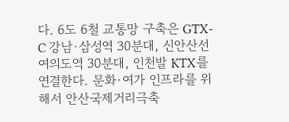다. 6도 6철 교통망 구축은 GTX-C 강남·삼성역 30분대, 신안산선 여의도역 30분대, 인천발 KTX를 연결한다. 문화·여가 인프라를 위해서 안산국제거리극축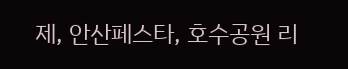제, 안산페스타, 호수공원 리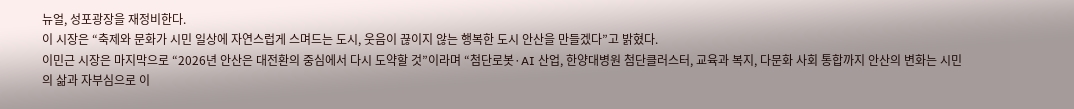뉴얼, 성포광장을 재정비한다.
이 시장은 “축제와 문화가 시민 일상에 자연스럽게 스며드는 도시, 웃음이 끊이지 않는 행복한 도시 안산을 만들겠다”고 밝혔다.
이민근 시장은 마지막으로 “2026년 안산은 대전환의 중심에서 다시 도약할 것”이라며 “첨단로봇·AI 산업, 한양대병원 첨단클러스터, 교육과 복지, 다문화 사회 통합까지 안산의 변화는 시민의 삶과 자부심으로 이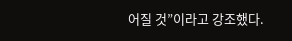어질 것”이라고 강조했다.